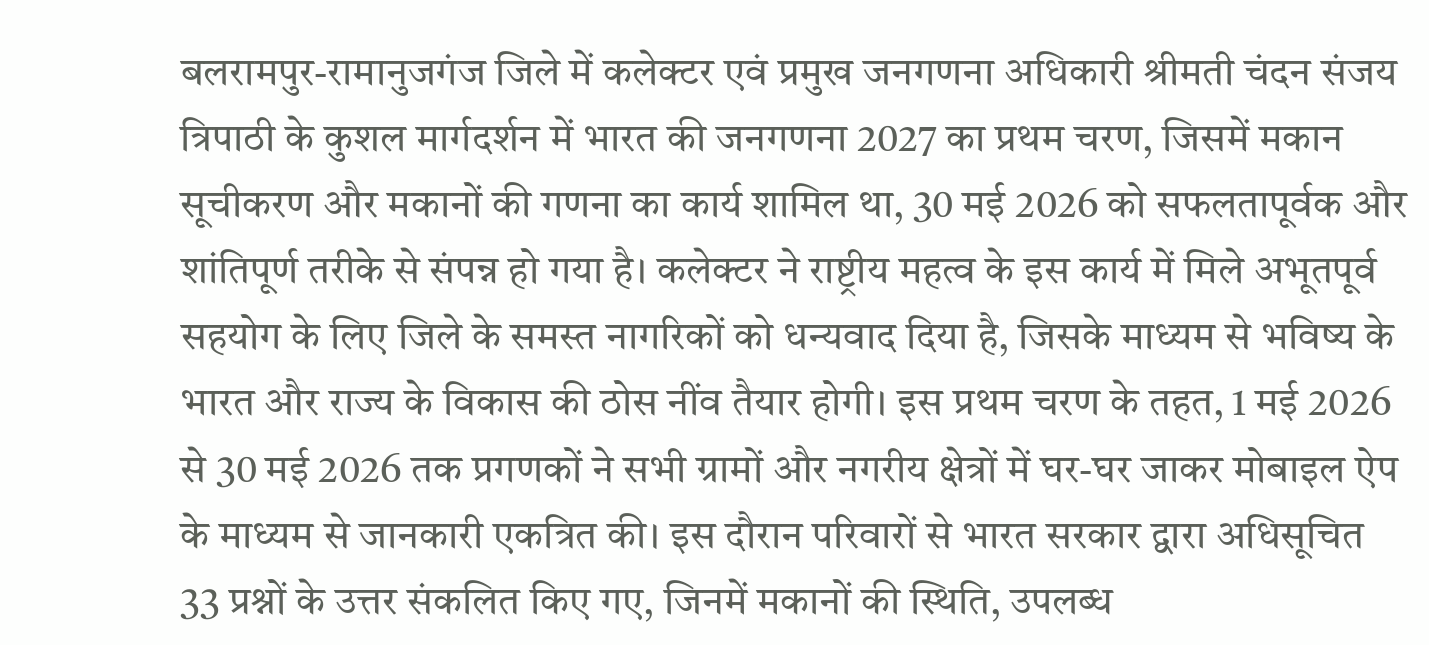बलरामपुर-रामानुजगंज जिले में कलेक्टर एवं प्रमुख जनगणना अधिकारी श्रीमती चंदन संजय त्रिपाठी के कुशल मार्गदर्शन में भारत की जनगणना 2027 का प्रथम चरण, जिसमें मकान सूचीकरण और मकानों की गणना का कार्य शामिल था, 30 मई 2026 को सफलतापूर्वक और शांतिपूर्ण तरीके से संपन्न हो गया है। कलेक्टर ने राष्ट्रीय महत्व के इस कार्य में मिले अभूतपूर्व सहयोग के लिए जिले के समस्त नागरिकों को धन्यवाद दिया है, जिसके माध्यम से भविष्य के भारत और राज्य के विकास की ठोस नींव तैयार होगी। इस प्रथम चरण के तहत, 1 मई 2026 से 30 मई 2026 तक प्रगणकों ने सभी ग्रामों और नगरीय क्षेत्रों में घर-घर जाकर मोबाइल ऐप के माध्यम से जानकारी एकत्रित की। इस दौरान परिवारों से भारत सरकार द्वारा अधिसूचित 33 प्रश्नों के उत्तर संकलित किए गए, जिनमें मकानों की स्थिति, उपलब्ध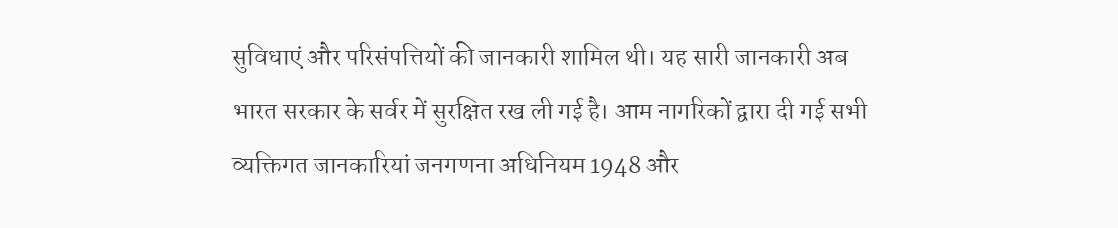सुविधाएं और परिसंपत्तियों की जानकारी शामिल थी। यह सारी जानकारी अब भारत सरकार के सर्वर में सुरक्षित रख ली गई है। आम नागरिकों द्वारा दी गई सभी व्यक्तिगत जानकारियां जनगणना अधिनियम 1948 और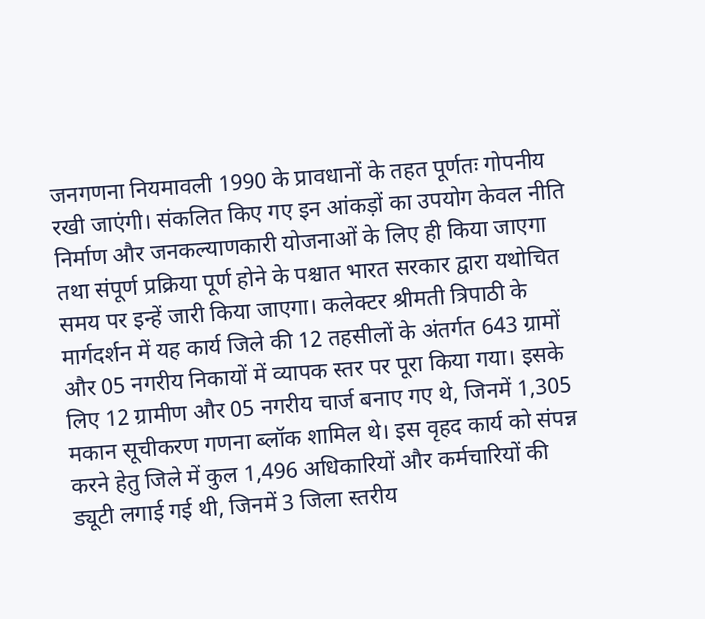जनगणना नियमावली 1990 के प्रावधानों के तहत पूर्णतः गोपनीय रखी जाएंगी। संकलित किए गए इन आंकड़ों का उपयोग केवल नीति निर्माण और जनकल्याणकारी योजनाओं के लिए ही किया जाएगा तथा संपूर्ण प्रक्रिया पूर्ण होने के पश्चात भारत सरकार द्वारा यथोचित समय पर इन्हें जारी किया जाएगा। कलेक्टर श्रीमती त्रिपाठी के मार्गदर्शन में यह कार्य जिले की 12 तहसीलों के अंतर्गत 643 ग्रामों और 05 नगरीय निकायों में व्यापक स्तर पर पूरा किया गया। इसके लिए 12 ग्रामीण और 05 नगरीय चार्ज बनाए गए थे, जिनमें 1,305 मकान सूचीकरण गणना ब्लॉक शामिल थे। इस वृहद कार्य को संपन्न करने हेतु जिले में कुल 1,496 अधिकारियों और कर्मचारियों की ड्यूटी लगाई गई थी, जिनमें 3 जिला स्तरीय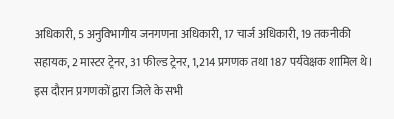अधिकारी, 5 अनुविभागीय जनगणना अधिकारी, 17 चार्ज अधिकारी, 19 तकनीकी सहायक, 2 मास्टर ट्रेनर, 31 फील्ड ट्रेनर, 1,214 प्रगणक तथा 187 पर्यवेक्षक शामिल थे। इस दौरान प्रगणकों द्वारा जिले के सभी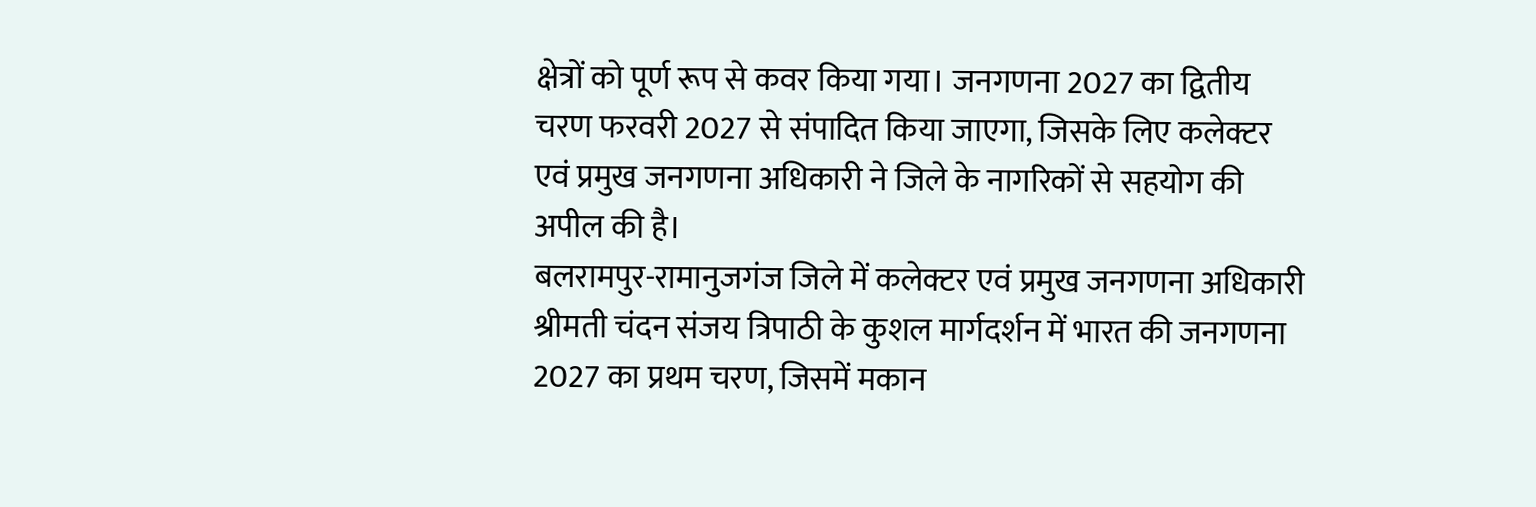क्षेत्रों को पूर्ण रूप से कवर किया गया। जनगणना 2027 का द्वितीय चरण फरवरी 2027 से संपादित किया जाएगा, जिसके लिए कलेक्टर एवं प्रमुख जनगणना अधिकारी ने जिले के नागरिकों से सहयोग की अपील की है।
बलरामपुर-रामानुजगंज जिले में कलेक्टर एवं प्रमुख जनगणना अधिकारी श्रीमती चंदन संजय त्रिपाठी के कुशल मार्गदर्शन में भारत की जनगणना 2027 का प्रथम चरण, जिसमें मकान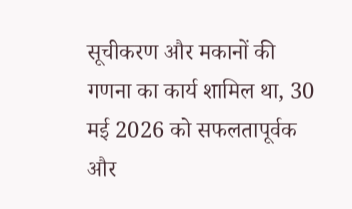सूचीकरण और मकानों की गणना का कार्य शामिल था, 30 मई 2026 को सफलतापूर्वक और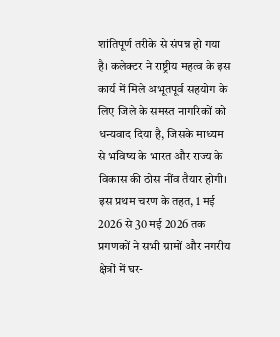शांतिपूर्ण तरीके से संपन्न हो गया है। कलेक्टर ने राष्ट्रीय महत्व के इस कार्य में मिले अभूतपूर्व सहयोग के लिए जिले के समस्त नागरिकों को धन्यवाद दिया है, जिसके माध्यम से भविष्य के भारत और राज्य के विकास की ठोस नींव तैयार होगी। इस प्रथम चरण के तहत, 1 मई 2026 से 30 मई 2026 तक प्रगणकों ने सभी ग्रामों और नगरीय क्षेत्रों में घर-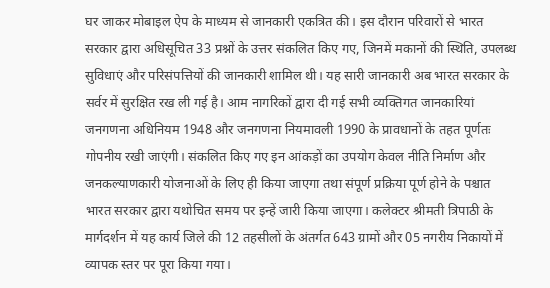घर जाकर मोबाइल ऐप के माध्यम से जानकारी एकत्रित की। इस दौरान परिवारों से भारत सरकार द्वारा अधिसूचित 33 प्रश्नों के उत्तर संकलित किए गए, जिनमें मकानों की स्थिति, उपलब्ध सुविधाएं और परिसंपत्तियों की जानकारी शामिल थी। यह सारी जानकारी अब भारत सरकार के सर्वर में सुरक्षित रख ली गई है। आम नागरिकों द्वारा दी गई सभी व्यक्तिगत जानकारियां जनगणना अधिनियम 1948 और जनगणना नियमावली 1990 के प्रावधानों के तहत पूर्णतः गोपनीय रखी जाएंगी। संकलित किए गए इन आंकड़ों का उपयोग केवल नीति निर्माण और जनकल्याणकारी योजनाओं के लिए ही किया जाएगा तथा संपूर्ण प्रक्रिया पूर्ण होने के पश्चात भारत सरकार द्वारा यथोचित समय पर इन्हें जारी किया जाएगा। कलेक्टर श्रीमती त्रिपाठी के मार्गदर्शन में यह कार्य जिले की 12 तहसीलों के अंतर्गत 643 ग्रामों और 05 नगरीय निकायों में व्यापक स्तर पर पूरा किया गया।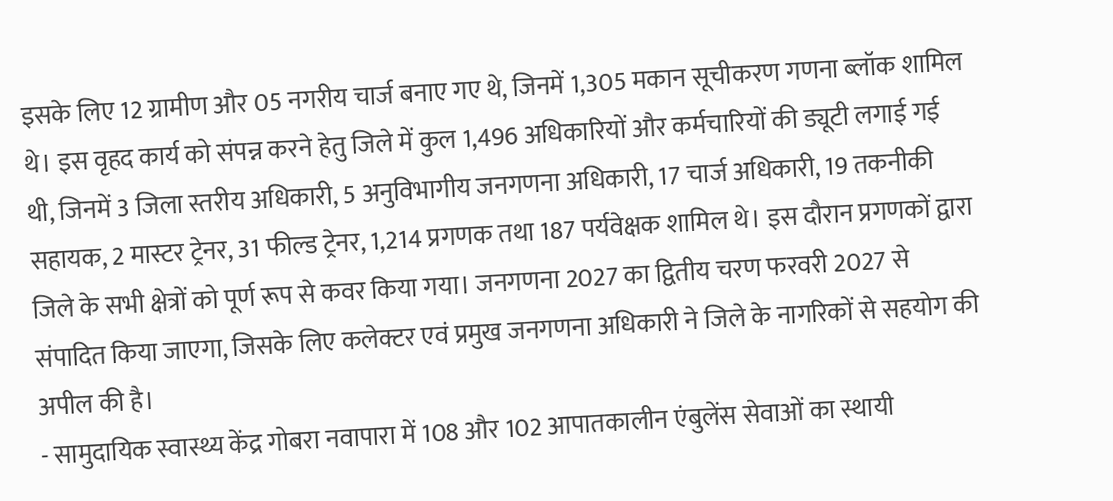इसके लिए 12 ग्रामीण और 05 नगरीय चार्ज बनाए गए थे, जिनमें 1,305 मकान सूचीकरण गणना ब्लॉक शामिल थे। इस वृहद कार्य को संपन्न करने हेतु जिले में कुल 1,496 अधिकारियों और कर्मचारियों की ड्यूटी लगाई गई थी, जिनमें 3 जिला स्तरीय अधिकारी, 5 अनुविभागीय जनगणना अधिकारी, 17 चार्ज अधिकारी, 19 तकनीकी सहायक, 2 मास्टर ट्रेनर, 31 फील्ड ट्रेनर, 1,214 प्रगणक तथा 187 पर्यवेक्षक शामिल थे। इस दौरान प्रगणकों द्वारा जिले के सभी क्षेत्रों को पूर्ण रूप से कवर किया गया। जनगणना 2027 का द्वितीय चरण फरवरी 2027 से संपादित किया जाएगा, जिसके लिए कलेक्टर एवं प्रमुख जनगणना अधिकारी ने जिले के नागरिकों से सहयोग की अपील की है।
- सामुदायिक स्वास्थ्य केंद्र गोबरा नवापारा में 108 और 102 आपातकालीन एंबुलेंस सेवाओं का स्थायी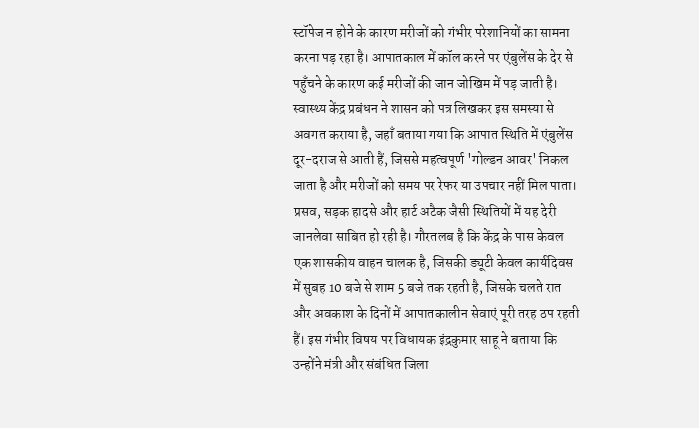स्टॉपेज न होने के कारण मरीजों को गंभीर परेशानियों का सामना करना पड़ रहा है। आपातकाल में कॉल करने पर एंबुलेंस के देर से पहुँचने के कारण कई मरीजों की जान जोखिम में पड़ जाती है। स्वास्थ्य केंद्र प्रबंधन ने शासन को पत्र लिखकर इस समस्या से अवगत कराया है, जहाँ बताया गया कि आपात स्थिति में एंबुलेंस दूर-दराज से आती हैं, जिससे महत्वपूर्ण 'गोल्डन आवर' निकल जाता है और मरीजों को समय पर रेफर या उपचार नहीं मिल पाता। प्रसव, सड़क हादसे और हार्ट अटैक जैसी स्थितियों में यह देरी जानलेवा साबित हो रही है। गौरतलब है कि केंद्र के पास केवल एक शासकीय वाहन चालक है, जिसकी ड्यूटी केवल कार्यदिवस में सुबह 10 बजे से शाम 5 बजे तक रहती है, जिसके चलते रात और अवकाश के दिनों में आपातकालीन सेवाएं पूरी तरह ठप रहती हैं। इस गंभीर विषय पर विधायक इंद्रकुमार साहू ने बताया कि उन्होंने मंत्री और संबंधित जिला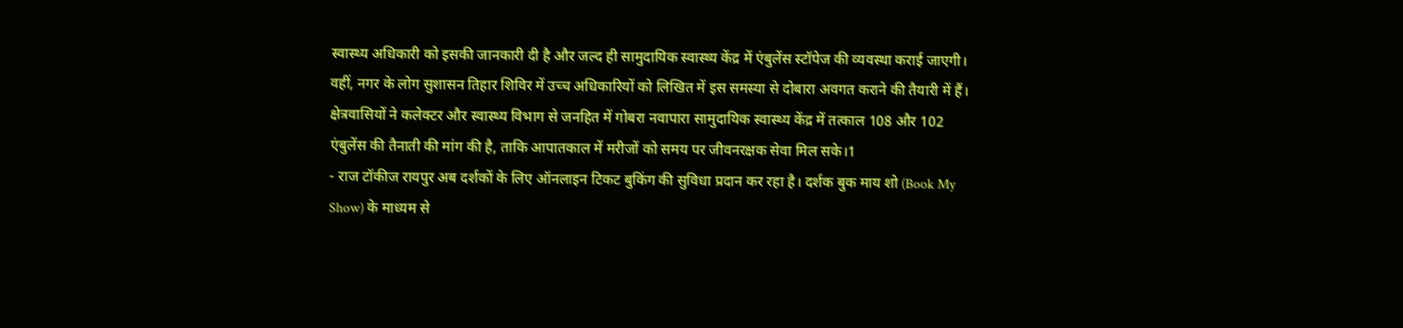स्वास्थ्य अधिकारी को इसकी जानकारी दी है और जल्द ही सामुदायिक स्वास्थ्य केंद्र में एंबुलेंस स्टॉपेज की व्यवस्था कराई जाएगी। वहीं, नगर के लोग सुशासन तिहार शिविर में उच्च अधिकारियों को लिखित में इस समस्या से दोबारा अवगत कराने की तैयारी में हैं। क्षेत्रवासियों ने कलेक्टर और स्वास्थ्य विभाग से जनहित में गोबरा नवापारा सामुदायिक स्वास्थ्य केंद्र में तत्काल 108 और 102 एंबुलेंस की तैनाती की मांग की है, ताकि आपातकाल में मरीजों को समय पर जीवनरक्षक सेवा मिल सके।1
- राज टॉकीज रायपुर अब दर्शकों के लिए ऑनलाइन टिकट बुकिंग की सुविधा प्रदान कर रहा है। दर्शक बुक माय शो (Book My Show) के माध्यम से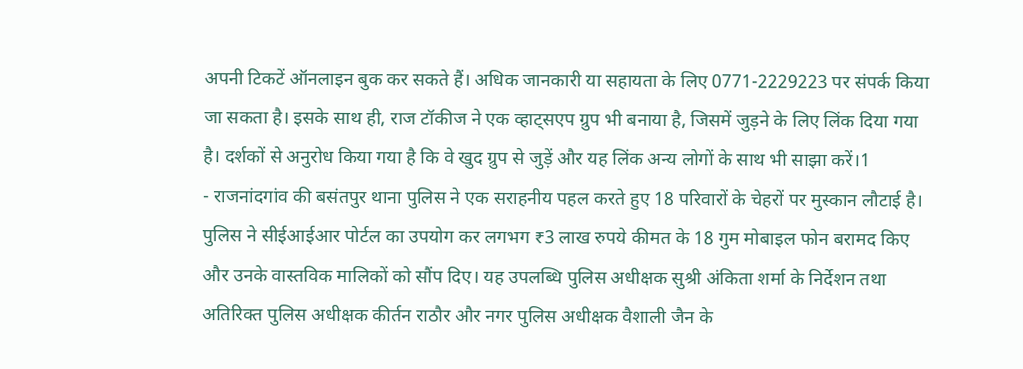अपनी टिकटें ऑनलाइन बुक कर सकते हैं। अधिक जानकारी या सहायता के लिए 0771-2229223 पर संपर्क किया जा सकता है। इसके साथ ही, राज टॉकीज ने एक व्हाट्सएप ग्रुप भी बनाया है, जिसमें जुड़ने के लिए लिंक दिया गया है। दर्शकों से अनुरोध किया गया है कि वे खुद ग्रुप से जुड़ें और यह लिंक अन्य लोगों के साथ भी साझा करें।1
- राजनांदगांव की बसंतपुर थाना पुलिस ने एक सराहनीय पहल करते हुए 18 परिवारों के चेहरों पर मुस्कान लौटाई है। पुलिस ने सीईआईआर पोर्टल का उपयोग कर लगभग ₹3 लाख रुपये कीमत के 18 गुम मोबाइल फोन बरामद किए और उनके वास्तविक मालिकों को सौंप दिए। यह उपलब्धि पुलिस अधीक्षक सुश्री अंकिता शर्मा के निर्देशन तथा अतिरिक्त पुलिस अधीक्षक कीर्तन राठौर और नगर पुलिस अधीक्षक वैशाली जैन के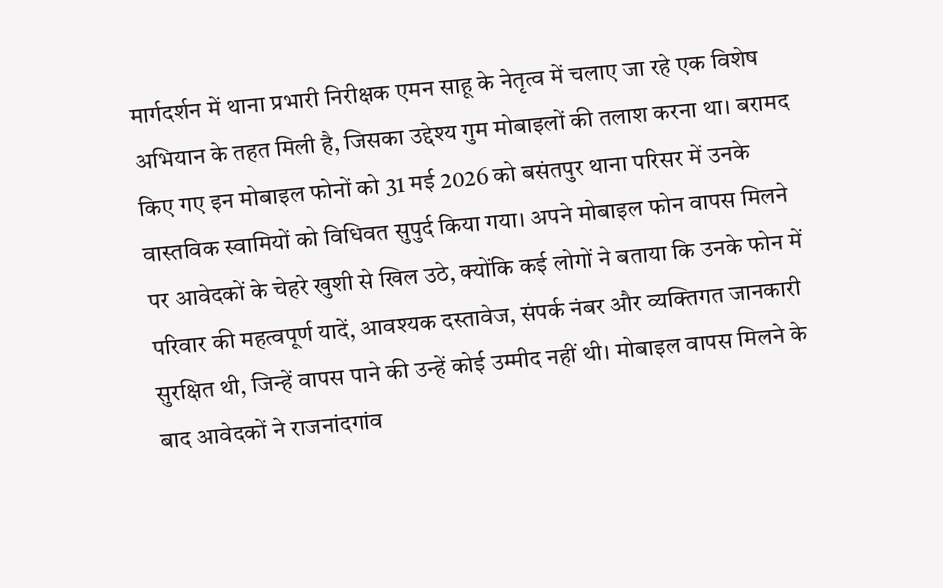मार्गदर्शन में थाना प्रभारी निरीक्षक एमन साहू के नेतृत्व में चलाए जा रहे एक विशेष अभियान के तहत मिली है, जिसका उद्देश्य गुम मोबाइलों की तलाश करना था। बरामद किए गए इन मोबाइल फोनों को 31 मई 2026 को बसंतपुर थाना परिसर में उनके वास्तविक स्वामियों को विधिवत सुपुर्द किया गया। अपने मोबाइल फोन वापस मिलने पर आवेदकों के चेहरे खुशी से खिल उठे, क्योंकि कई लोगों ने बताया कि उनके फोन में परिवार की महत्वपूर्ण यादें, आवश्यक दस्तावेज, संपर्क नंबर और व्यक्तिगत जानकारी सुरक्षित थी, जिन्हें वापस पाने की उन्हें कोई उम्मीद नहीं थी। मोबाइल वापस मिलने के बाद आवेदकों ने राजनांदगांव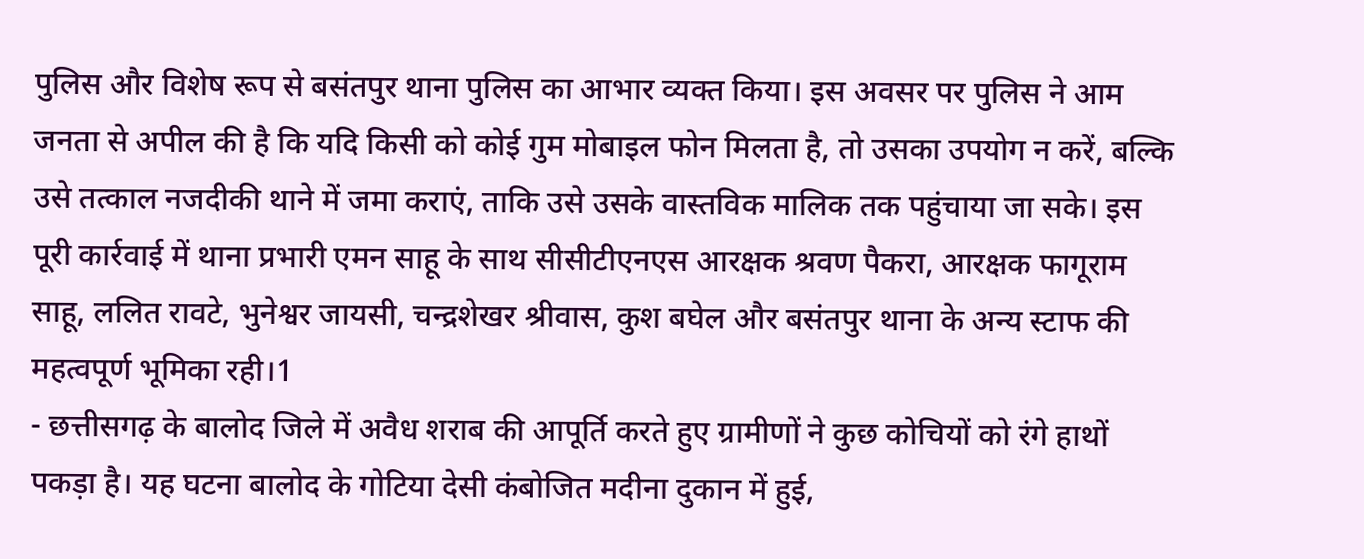पुलिस और विशेष रूप से बसंतपुर थाना पुलिस का आभार व्यक्त किया। इस अवसर पर पुलिस ने आम जनता से अपील की है कि यदि किसी को कोई गुम मोबाइल फोन मिलता है, तो उसका उपयोग न करें, बल्कि उसे तत्काल नजदीकी थाने में जमा कराएं, ताकि उसे उसके वास्तविक मालिक तक पहुंचाया जा सके। इस पूरी कार्रवाई में थाना प्रभारी एमन साहू के साथ सीसीटीएनएस आरक्षक श्रवण पैकरा, आरक्षक फागूराम साहू, ललित रावटे, भुनेश्वर जायसी, चन्द्रशेखर श्रीवास, कुश बघेल और बसंतपुर थाना के अन्य स्टाफ की महत्वपूर्ण भूमिका रही।1
- छत्तीसगढ़ के बालोद जिले में अवैध शराब की आपूर्ति करते हुए ग्रामीणों ने कुछ कोचियों को रंगे हाथों पकड़ा है। यह घटना बालोद के गोटिया देसी कंबोजित मदीना दुकान में हुई,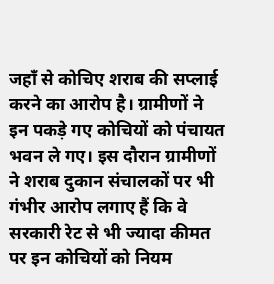जहाँ से कोचिए शराब की सप्लाई करने का आरोप है। ग्रामीणों ने इन पकड़े गए कोचियों को पंचायत भवन ले गए। इस दौरान ग्रामीणों ने शराब दुकान संचालकों पर भी गंभीर आरोप लगाए हैं कि वे सरकारी रेट से भी ज्यादा कीमत पर इन कोचियों को नियम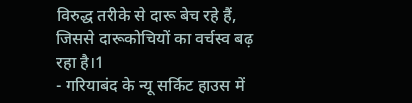विरुद्ध तरीके से दारू बेच रहे हैं, जिससे दारूकोचियों का वर्चस्व बढ़ रहा है।1
- गरियाबंद के न्यू सर्किट हाउस में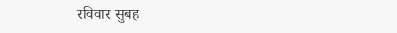रविवार सुबह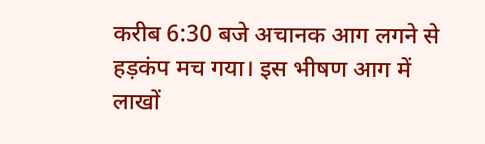करीब 6:30 बजे अचानक आग लगने से हड़कंप मच गया। इस भीषण आग में लाखों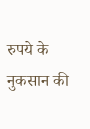रुपये के नुकसान की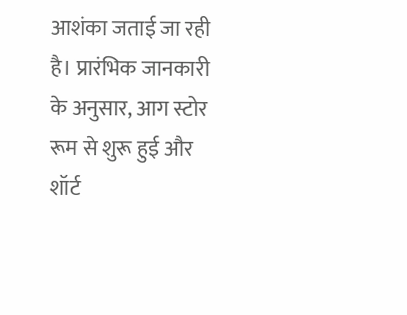आशंका जताई जा रही है। प्रारंभिक जानकारी के अनुसार, आग स्टोर रूम से शुरू हुई और शॉर्ट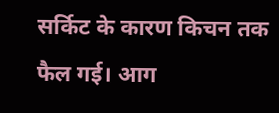सर्किट के कारण किचन तक फैल गई। आग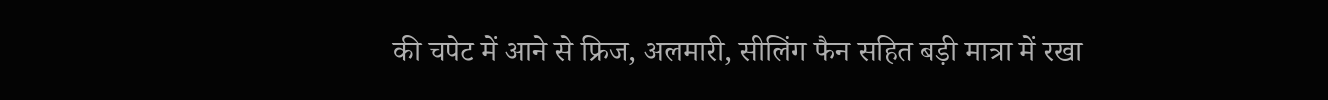की चपेट में आने से फ्रिज, अलमारी, सीलिंग फैन सहित बड़ी मात्रा में रखा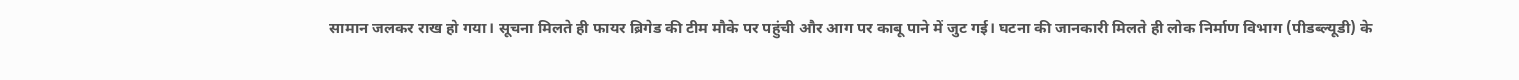सामान जलकर राख हो गया। सूचना मिलते ही फायर ब्रिगेड की टीम मौके पर पहुंची और आग पर काबू पाने में जुट गई। घटना की जानकारी मिलते ही लोक निर्माण विभाग (पीडब्ल्यूडी) के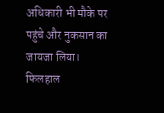अधिकारी भी मौके पर पहुंचे और नुकसान का जायजा लिया। फिलहाल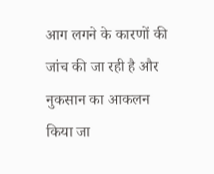आग लगने के कारणों की जांच की जा रही है और नुकसान का आकलन किया जा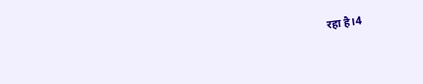रहा है।4